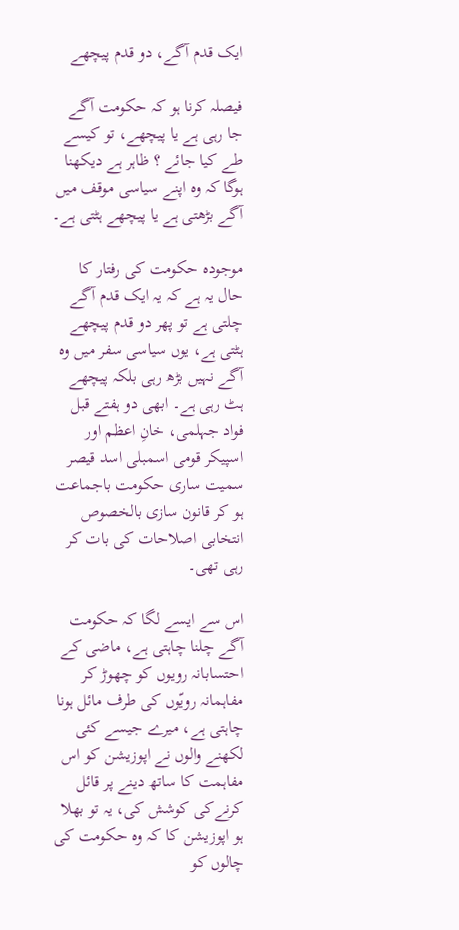ایک قدم آگے، دو قدم پیچھے

فیصلہ کرنا ہو کہ حکومت آگے جا رہی ہے یا پیچھے، تو کیسے طے کیا جائے ؟ ظاہر ہے دیکھنا ہوگا کہ وہ اپنے سیاسی موقف میں آگے بڑھتی ہے یا پیچھے ہٹتی ہے۔

موجودہ حکومت کی رفتار کا حال یہ ہے کہ یہ ایک قدم آگے چلتی ہے تو پھر دو قدم پیچھے ہٹتی ہے، یوں سیاسی سفر میں وہ آگے نہیں بڑھ رہی بلکہ پیچھے ہٹ رہی ہے۔ ابھی دو ہفتے قبل فواد جہلمی، خانِ اعظم اور اسپیکر قومی اسمبلی اسد قیصر سمیت ساری حکومت باجماعت ہو کر قانون سازی بالخصوص انتخابی اصلاحات کی بات کر رہی تھی۔

اس سے ایسے لگا کہ حکومت آگے چلنا چاہتی ہے، ماضی کے احتسابانہ رویوں کو چھوڑ کر مفاہمانہ رویّوں کی طرف مائل ہونا چاہتی ہے، میرے جیسے کئی لکھنے والوں نے اپوزیشن کو اس مفاہمت کا ساتھ دینے پر قائل کرنےکی کوشش کی، یہ تو بھلا ہو اپوزیشن کا کہ وہ حکومت کی چالوں کو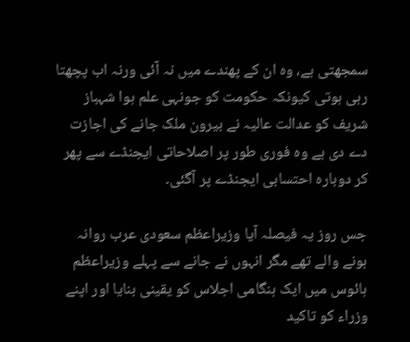سمجھتی ہے، وہ ان کے پھندے میں نہ آئی ورنہ اب پچھتا رہی ہوتی کیونکہ حکومت کو جونہی علم ہوا شہباز شریف کو عدالت عالیہ نے بیرون ملک جانے کی اجازت دے دی ہے وہ فوری طور پر اصلاحاتی ایجنڈے سے پھر کر دوبارہ احتسابی ایجنڈے پر آگئی۔

جس روز یہ فیصلہ آیا وزیراعظم سعودی عرب روانہ ہونے والے تھے مگر انہوں نے جانے سے پہلے وزیراعظم ہائوس میں ایک ہنگامی اجلاس کو یقینی بنایا اور اپنے وزراء کو تاکید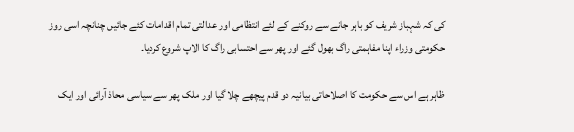کی کہ شہباز شریف کو باہر جانے سے روکنے کے لئے انتظامی اور عدالتی تمام اقدامات کئے جائیں چنانچہ اسی روز حکومتی وزراء اپنا مفاہمتی راگ بھول گئے اور پھر سے احتسابی راگ کا الاپ شروع کردیا۔

ظاہر ہے اس سے حکومت کا اصلاحاتی بیانیہ دو قدم پیچھے چلا گیا اور ملک پھر سے سیاسی محاذ آرائی اور ایک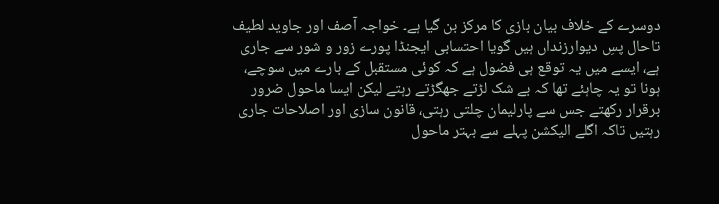دوسرے کے خلاف بیان بازی کا مرکز بن گیا ہے۔ خواجہ آصف اور جاوید لطیف تاحال پسِ دیوارزنداں ہیں گویا احتسابی ایجنڈا پورے زور و شور سے جاری ہے، ایسے میں یہ توقع ہی فضول ہے کہ کوئی مستقبل کے بارے میں سوچے، ہونا تو یہ چاہئے تھا کہ بے شک لڑتے جھگڑتے رہتے لیکن ایسا ماحول ضرور برقرار رکھتے جس سے پارلیمان چلتی رہتی، قانون سازی اور اصلاحات جاری رہتیں تاکہ اگلے الیکشن پہلے سے بہتر ماحول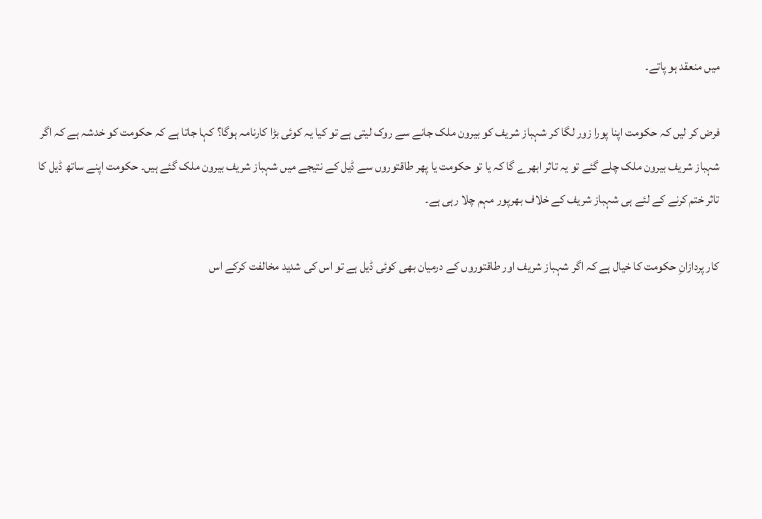میں منعقد ہو پاتے۔

فرض کر لیں کہ حکومت اپنا پورا زور لگا کر شہباز شریف کو بیرون ملک جانے سے روک لیتی ہے تو کیا یہ کوئی بڑا کارنامہ ہوگا؟ کہا جاتا ہے کہ حکومت کو خدشہ ہے کہ اگر شہباز شریف بیرون ملک چلے گئے تو یہ تاثر ابھرے گا کہ یا تو حکومت یا پھر طاقتوروں سے ڈیل کے نتیجے میں شہباز شریف بیرون ملک گئے ہیں۔ حکومت اپنے ساتھ ڈیل کا تاثر ختم کرنے کے لئے ہی شہباز شریف کے خلاف بھرپور مہم چلا رہی ہے۔

کار پردازانِ حکومت کا خیال ہے کہ اگر شہباز شریف اور طاقتوروں کے درمیان بھی کوئی ڈیل ہے تو اس کی شدید مخالفت کرکے اس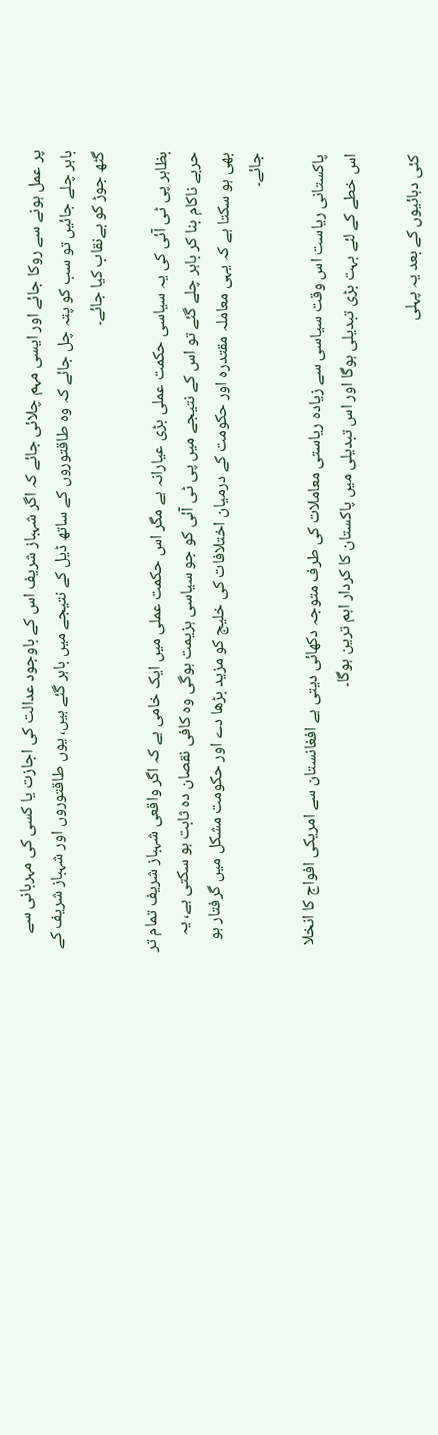پر عمل ہونے سے روکا جائے اور ایسی مہم چلائی جائے کہ اگر شہباز شریف اس کے باوجود عدالت کی اجازت یا کسی کی مہربانی سے باہر چلے جائیں تو سب کو پتہ چل جائے کہ وہ طاقتوروں کے ساتھ ڈیل کے نتیجے میں باہر گئے ہیں، یوں طاقتوروں اور شہباز شریف کے گٹھ جوڑ کو بےنقاب کیا جائے۔

بظاہر پی ٹی آئی کی یہ سیاسی حکمت عملی بڑی عیارانہ ہے مگر اس حکمت عملی میں ایک خامی ہے کہ اگر واقعی شہباز شریف تمام تر حربے ناکام بنا کر باہر چلے گئے تو اس کے نتیجے میں پی ٹی آئی کو جو سیاسی ہزیمت ہوگی وہ کافی نقصان دہ ثابت ہو سکتی ہے، یہ بھی ہو سکتا ہے کہ یہی معاملہ مقتدرہ اور حکومت کے درمیان اختلافات کی خلیج کو مزید بڑھا دے اور حکومت مشکل میں گرفتار ہو جائے۔

پاکستانی ریاست اس وقت سیاسی سے زیادہ ریاستی معاملات کی طرف متوجہ دکھائی دیتی ہے افغانستان سے امریکی افواج کا انخلا اس خطے کے لئے بہت بڑی تبدیلی ہوگا اور اس تبدیلی میں پاکستان کا کردار اہم ترین ہوگا۔

کئی دہائیوں کے بعد یہ پہلی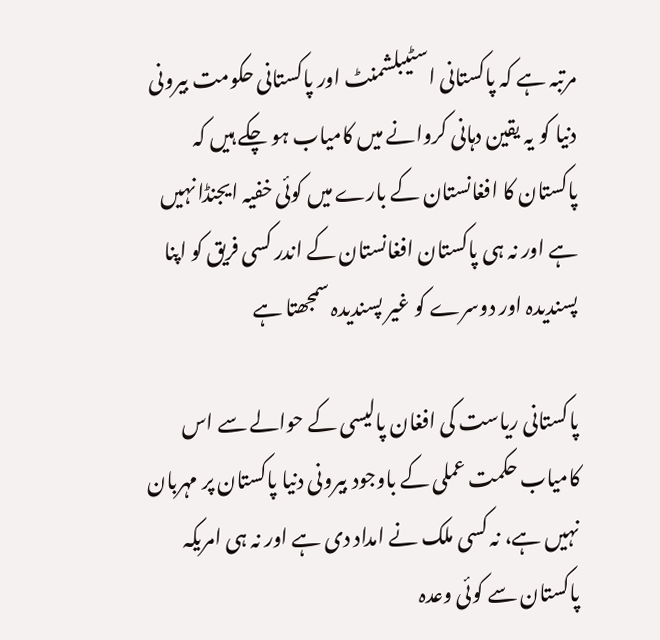مرتبہ ہے کہ پاکستانی اسٹیبلشمنٹ اور پاکستانی حکومت بیرونی دنیا کو یہ یقین دہانی کروانے میں کامیاب ہو چکے ہیں کہ پاکستان کا افغانستان کے بارے میں کوئی خفیہ ایجنڈا نہیں ہے اور نہ ہی پاکستان افغانستان کے اندر کسی فریق کو اپنا پسندیدہ اور دوسرے کو غیر پسندیدہ سمجھتا ہے

پاکستانی ریاست کی افغان پالیسی کے حوالے سے اس کامیاب حکمت عملی کے باوجود بیرونی دنیا پاکستان پر مہربان نہیں ہے، نہ کسی ملک نے امداد دی ہے اور نہ ہی امریکہ پاکستان سے کوئی وعدہ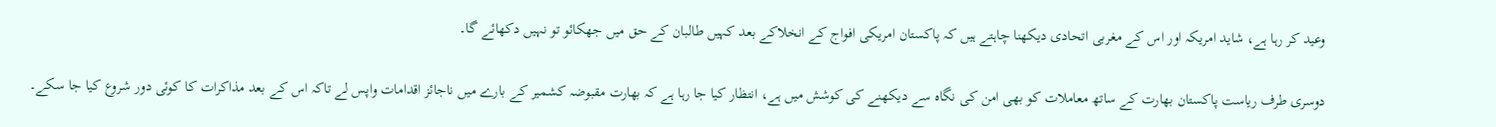وعید کر رہا ہے، شاید امریکہ اور اس کے مغربی اتحادی دیکھنا چاہتے ہیں کہ پاکستان امریکی افواج کے انخلاکے بعد کہیں طالبان کے حق میں جھکائو تو نہیں دکھائے گا۔

دوسری طرف ریاست پاکستان بھارت کے ساتھ معاملات کو بھی امن کی نگاہ سے دیکھنے کی کوشش میں ہے، انتظار کیا جا رہا ہے کہ بھارت مقبوضہ کشمیر کے بارے میں ناجائز اقدامات واپس لے تاکہ اس کے بعد مذاکرات کا کوئی دور شروع کیا جا سکے۔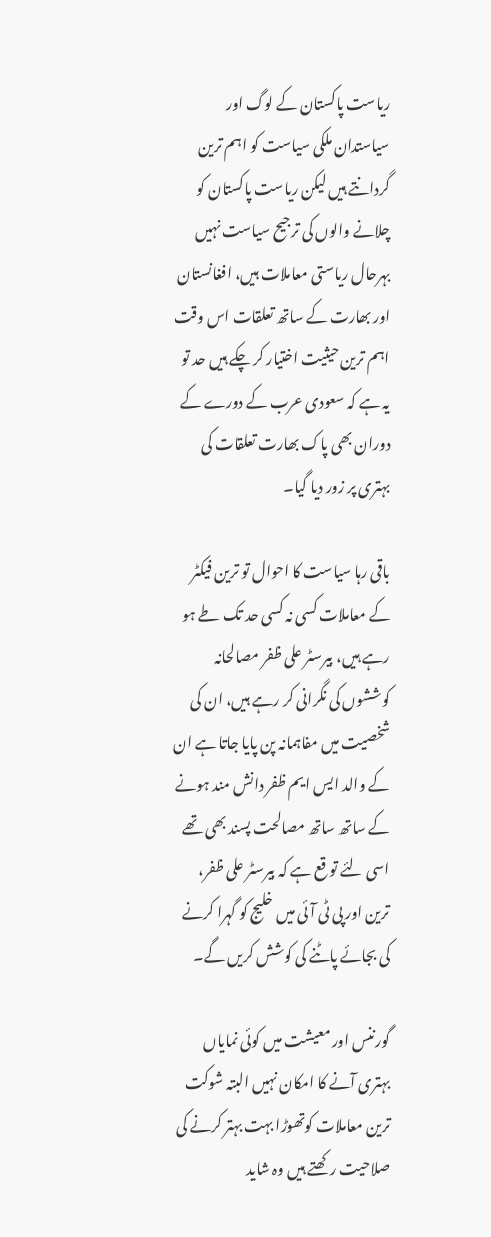ریاست پاکستان کے لوگ اور سیاستدان ملکی سیاست کو اہم ترین گردانتے ہیں لیکن ریاست پاکستان کو چلانے والوں کی ترجیح سیاست نہیں بہرحال ریاستی معاملات ہیں، افغانستان اور بھارت کے ساتھ تعلقات اس وقت اہم ترین حیثیت اختیار کر چکے ہیں حد تو یہ ہے کہ سعودی عرب کے دورے کے دوران بھی پاک بھارت تعلقات کی بہتری پر زور دیا گیا۔

باقی رہا سیاست کا احوال تو ترین فیکٹر کے معاملات کسی نہ کسی حد تک طے ہو رہے ہیں، بیرسٹر علی ظفر مصالحانہ کوششوں کی نگرانی کر رہے ہیں، ان کی شخصیت میں مفاہمانہ پن پایا جاتا ہے ان کے والد ایس ایم ظفر دانش مند ہونے کے ساتھ ساتھ مصالحت پسند بھی تھے اسی لئے تو قع ہے کہ بیرسٹر علی ظفر، ترین اور پی ٹی آئی میں خلیج کو گہرا کرنے کی بجائے پاٹنے کی کوشش کریں گے۔

گورننس اور معیشت میں کوئی نمایاں بہتری آنے کا امکان نہیں البتہ شوکت ترین معاملات کوتھوڑا بہت بہتر کرنے کی صلاحیت رکھتے ہیں وہ شاید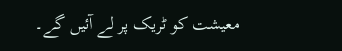معیشت کو ٹریک پر لے آئیں گے۔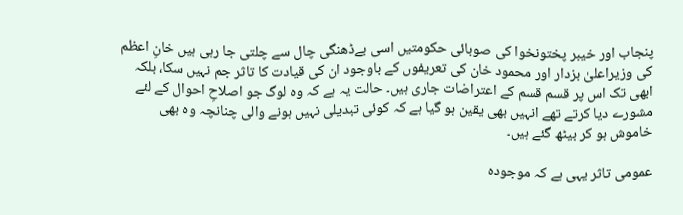پنجاب اور خیبر پختونخوا کی صوبائی حکومتیں اسی بےڈھنگی چال سے چلتی جا رہی ہیں خانِ اعظم کی وزیراعلیٰ بزدار اور محمود خان کی تعریفوں کے باوجود ان کی قیادت کا تاثر جم نہیں سکا، بلکہ ابھی تک اس پر قسم قسم کے اعتراضات جاری ہیں۔ حالت یہ ہے کہ وہ لوگ جو اصلاحِ احوال کے لئے مشورے دیا کرتے تھے انہیں بھی یقین ہو گیا ہے کہ کوئی تبدیلی نہیں ہونے والی چنانچہ وہ بھی خاموش ہو کر بیٹھ گئے ہیں۔

عمومی تاثر یہی ہے کہ موجودہ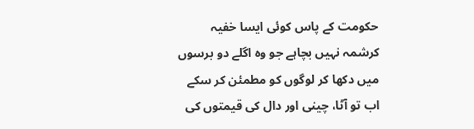حکومت کے پاس کوئی ایسا خفیہ کرشمہ نہیں بچاہے جو وہ اگلے دو برسوں میں دکھا کر لوگوں کو مطمئن کر سکے اب تو آٹا، چینی اور دال کی قیمتوں کی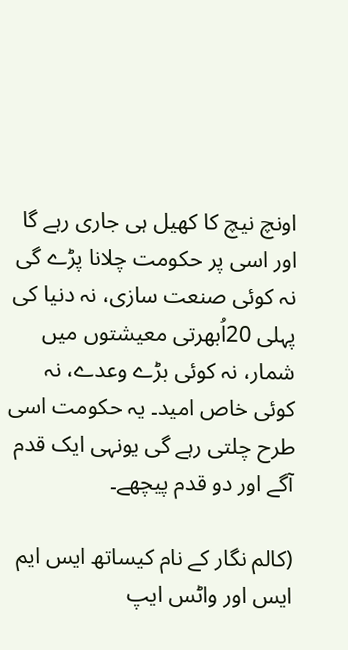اونچ نیچ کا کھیل ہی جاری رہے گا اور اسی پر حکومت چلانا پڑے گی نہ کوئی صنعت سازی، نہ دنیا کی پہلی 20اُبھرتی معیشتوں میں شمار، نہ کوئی بڑے وعدے، نہ کوئی خاص امید۔ یہ حکومت اسی طرح چلتی رہے گی یونہی ایک قدم آگے اور دو قدم پیچھے۔

(کالم نگار کے نام کیساتھ ایس ایم ایس اور واٹس ایپ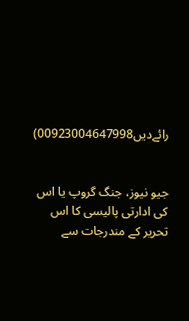رائےدیں00923004647998)


جیو نیوز، جنگ گروپ یا اس کی ادارتی پالیسی کا اس تحریر کے مندرجات سے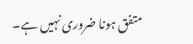متفق ہونا ضروری نہیں ہے۔